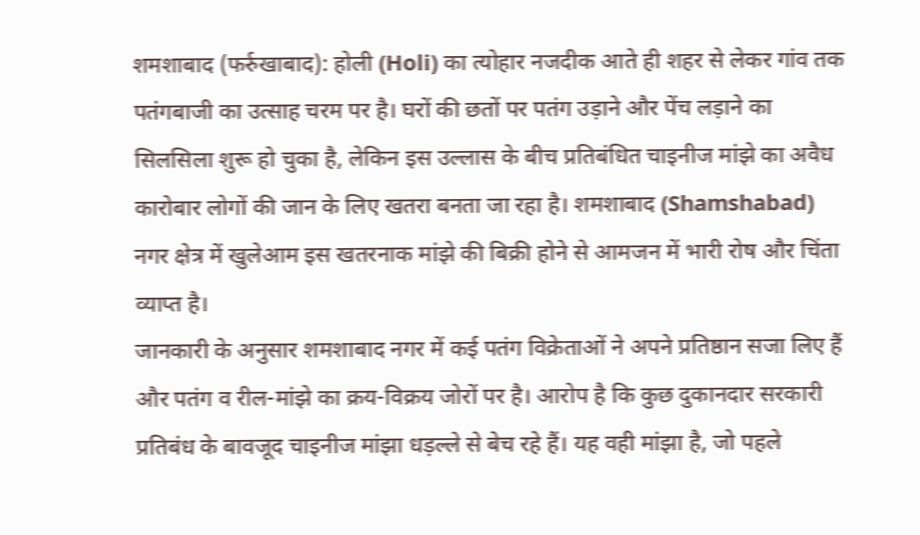शमशाबाद (फर्रुखाबाद): होली (Holi) का त्योहार नजदीक आते ही शहर से लेकर गांव तक पतंगबाजी का उत्साह चरम पर है। घरों की छतों पर पतंग उड़ाने और पेंच लड़ाने का सिलसिला शुरू हो चुका है, लेकिन इस उल्लास के बीच प्रतिबंधित चाइनीज मांझे का अवैध कारोबार लोगों की जान के लिए खतरा बनता जा रहा है। शमशाबाद (Shamshabad) नगर क्षेत्र में खुलेआम इस खतरनाक मांझे की बिक्री होने से आमजन में भारी रोष और चिंता व्याप्त है।
जानकारी के अनुसार शमशाबाद नगर में कई पतंग विक्रेताओं ने अपने प्रतिष्ठान सजा लिए हैं और पतंग व रील-मांझे का क्रय-विक्रय जोरों पर है। आरोप है कि कुछ दुकानदार सरकारी प्रतिबंध के बावजूद चाइनीज मांझा धड़ल्ले से बेच रहे हैं। यह वही मांझा है, जो पहले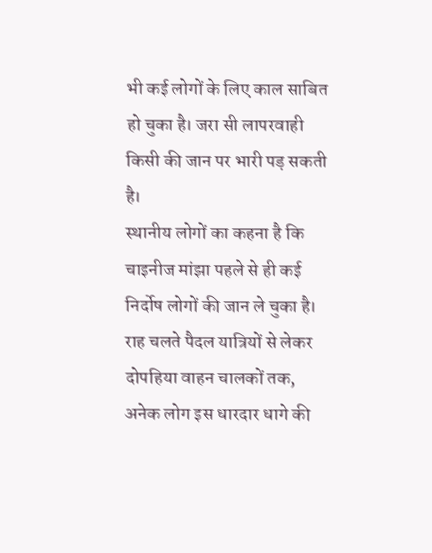भी कई लोगों के लिए काल साबित हो चुका है। जरा सी लापरवाही किसी की जान पर भारी पड़ सकती है।
स्थानीय लोगों का कहना है कि चाइनीज मांझा पहले से ही कई निर्दोष लोगों की जान ले चुका है। राह चलते पैदल यात्रियों से लेकर दोपहिया वाहन चालकों तक, अनेक लोग इस धारदार धागे की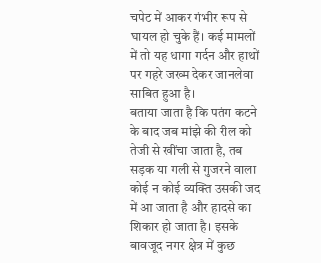चपेट में आकर गंभीर रूप से घायल हो चुके हैं। कई मामलों में तो यह धागा गर्दन और हाथों पर गहरे जख्म देकर जानलेवा साबित हुआ है।
बताया जाता है कि पतंग कटने के बाद जब मांझे की रील को तेजी से खींचा जाता है, तब सड़क या गली से गुजरने वाला कोई न कोई व्यक्ति उसकी जद में आ जाता है और हादसे का शिकार हो जाता है। इसके बावजूद नगर क्षेत्र में कुछ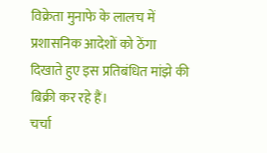विक्रेता मुनाफे के लालच में प्रशासनिक आदेशों को ठेंगा दिखाते हुए इस प्रतिबंधित मांझे की बिक्री कर रहे हैं।
चर्चा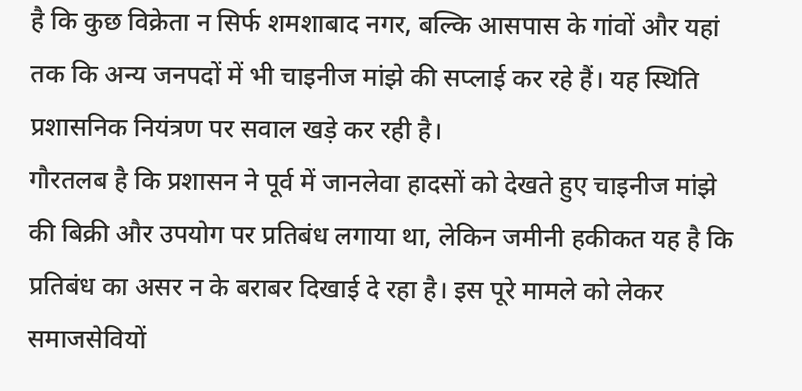है कि कुछ विक्रेता न सिर्फ शमशाबाद नगर, बल्कि आसपास के गांवों और यहां तक कि अन्य जनपदों में भी चाइनीज मांझे की सप्लाई कर रहे हैं। यह स्थिति प्रशासनिक नियंत्रण पर सवाल खड़े कर रही है।
गौरतलब है कि प्रशासन ने पूर्व में जानलेवा हादसों को देखते हुए चाइनीज मांझे की बिक्री और उपयोग पर प्रतिबंध लगाया था, लेकिन जमीनी हकीकत यह है कि प्रतिबंध का असर न के बराबर दिखाई दे रहा है। इस पूरे मामले को लेकर समाजसेवियों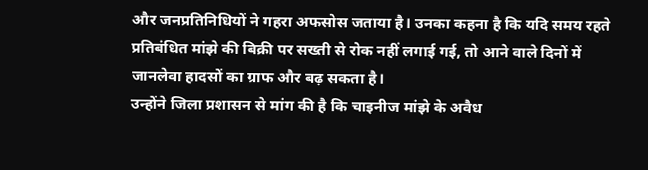और जनप्रतिनिधियों ने गहरा अफसोस जताया है। उनका कहना है कि यदि समय रहते प्रतिबंधित मांझे की बिक्री पर सख्ती से रोक नहीं लगाई गई, तो आने वाले दिनों में जानलेवा हादसों का ग्राफ और बढ़ सकता है।
उन्होंने जिला प्रशासन से मांग की है कि चाइनीज मांझे के अवैध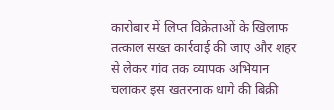कारोबार में लिप्त विक्रेताओं के खिलाफ तत्काल सख्त कार्रवाई की जाए और शहर से लेकर गांव तक व्यापक अभियान चलाकर इस खतरनाक धागे की बिक्री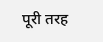पूरी तरह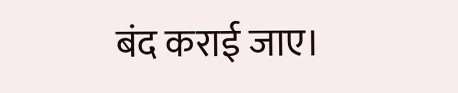बंद कराई जाए।